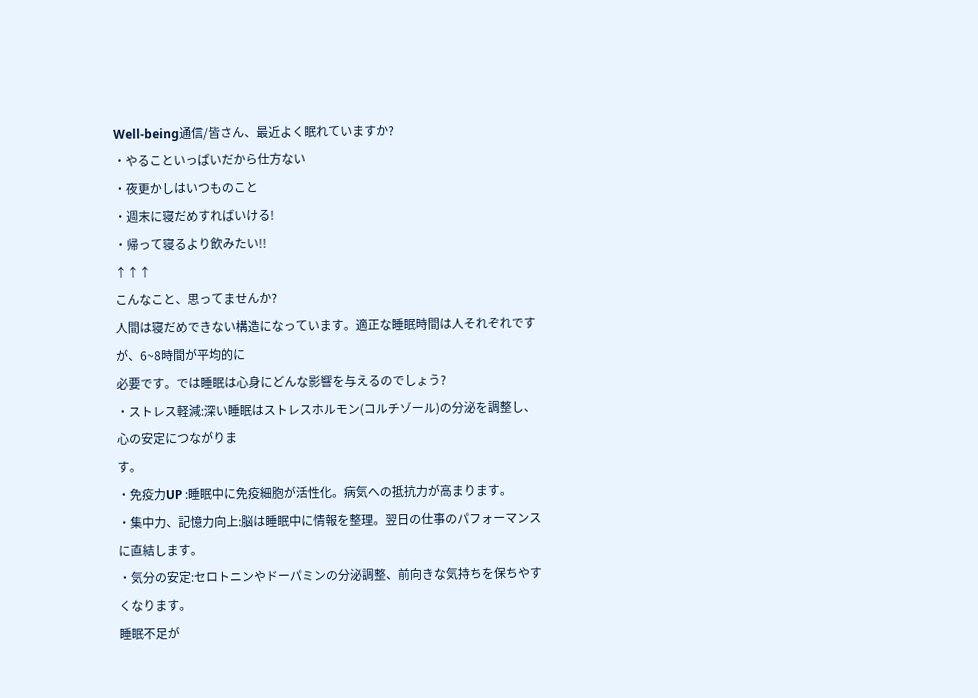Well-being通信/皆さん、最近よく眠れていますか?
・やることいっぱいだから仕方ない
・夜更かしはいつものこと
・週末に寝だめすればいける!
・帰って寝るより飲みたい!!
↑↑↑
こんなこと、思ってませんか?
人間は寝だめできない構造になっています。適正な睡眠時間は人それぞれですが、6~8時間が平均的に
必要です。では睡眠は心身にどんな影響を与えるのでしょう?
・ストレス軽減:深い睡眠はストレスホルモン(コルチゾール)の分泌を調整し、心の安定につながりま
す。
・免疫力UP :睡眠中に免疫細胞が活性化。病気への抵抗力が高まります。
・集中力、記憶力向上:脳は睡眠中に情報を整理。翌日の仕事のパフォーマンスに直結します。
・気分の安定:セロトニンやドーパミンの分泌調整、前向きな気持ちを保ちやすくなります。
睡眠不足が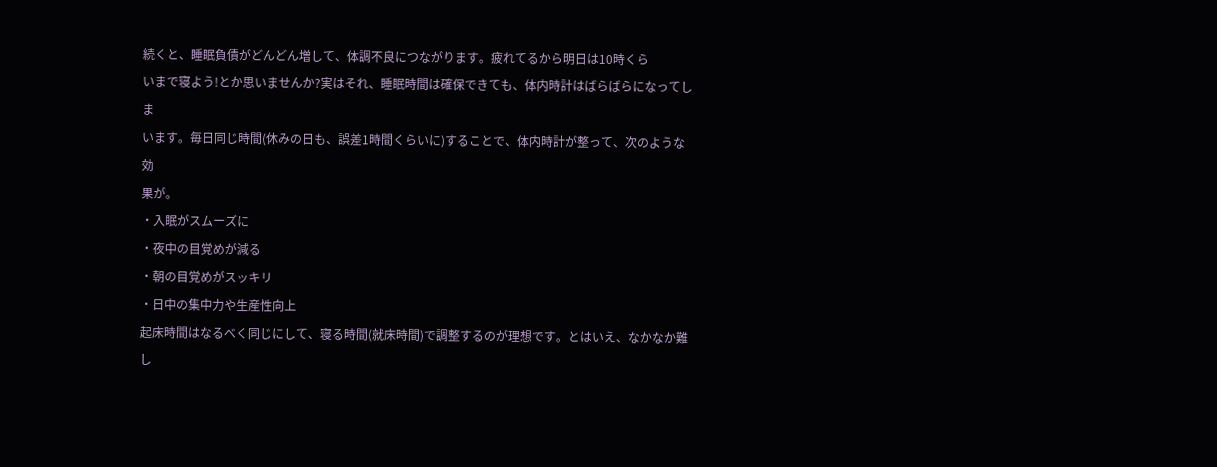続くと、睡眠負債がどんどん増して、体調不良につながります。疲れてるから明日は10時くら
いまで寝よう!とか思いませんか?実はそれ、睡眠時間は確保できても、体内時計はばらばらになってしま
います。毎日同じ時間(休みの日も、誤差1時間くらいに)することで、体内時計が整って、次のような効
果が。
・入眠がスムーズに
・夜中の目覚めが減る
・朝の目覚めがスッキリ
・日中の集中力や生産性向上
起床時間はなるべく同じにして、寝る時間(就床時間)で調整するのが理想です。とはいえ、なかなか難し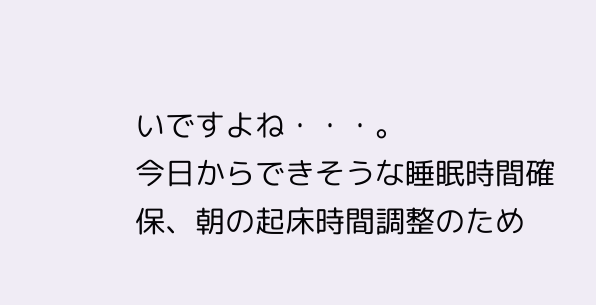いですよね・・・。
今日からできそうな睡眠時間確保、朝の起床時間調整のため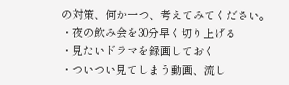の対策、何か一つ、考えてみてください。
・夜の飲み会を30分早く切り上げる
・見たいドラマを録画しておく
・ついつい見てしまう動画、流し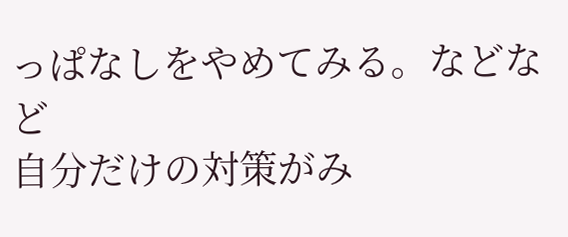っぱなしをやめてみる。などなど
自分だけの対策がみ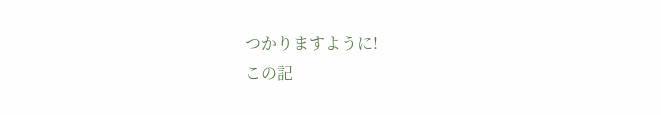つかりますように!
この記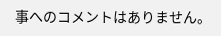事へのコメントはありません。